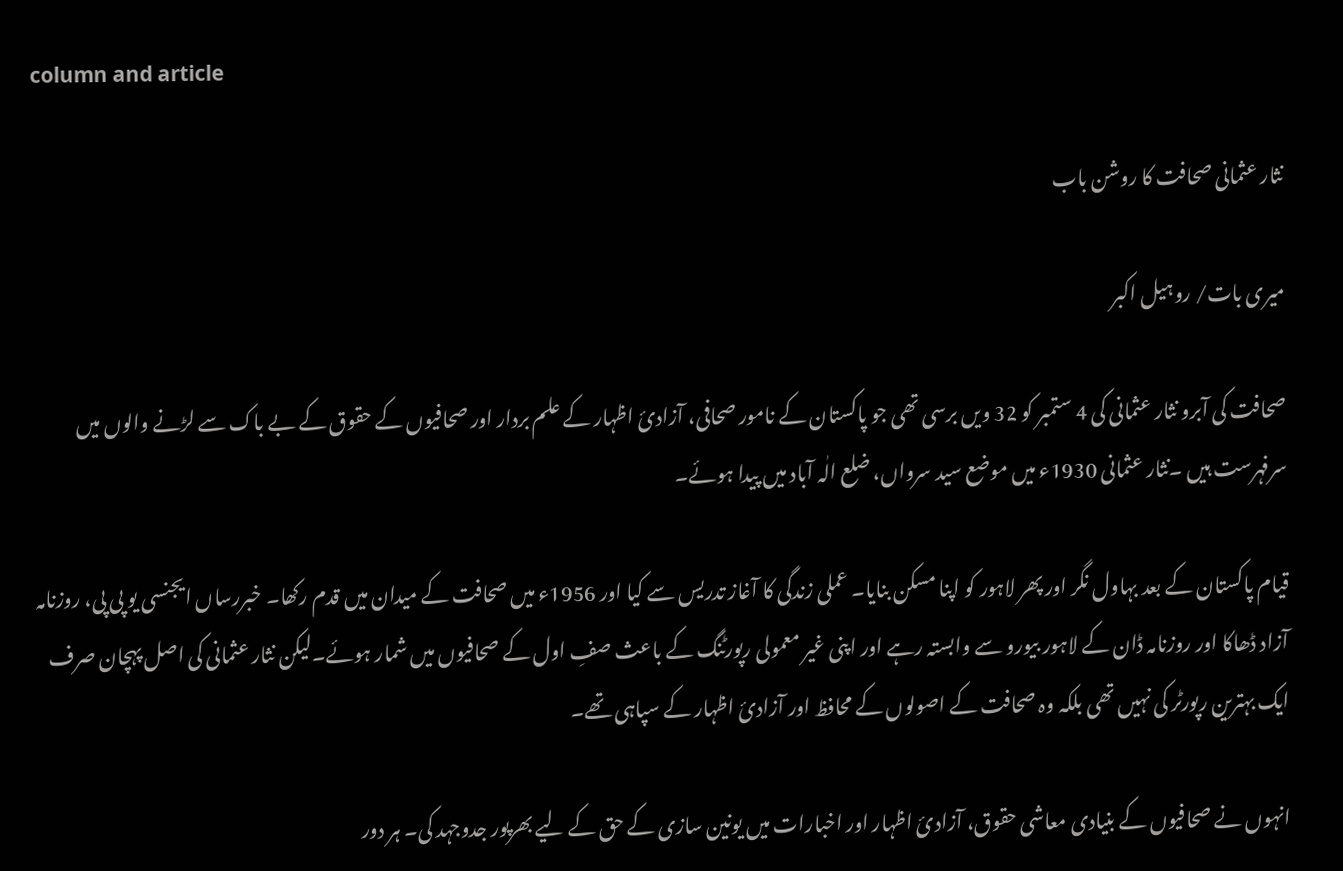column and article

نثار عثمانی صحافت کا روشن باب

میری بات/ روہیل اکبر

صحافت کی آبرو نثار عثمانی کی 4 ستمبر کو 32 ویں برسی تھی جو پاکستان کے نامور صحافی، آزادیٔ اظہار کے علم بردار اور صحافیوں کے حقوق کے بے باک سے لڑنے والوں میں سرفہرست ہیں ۔نثار عثمانی 1930ء میں موضع سید سرواں، ضلع الٰہ آباد میں پیدا ہوئے۔

قیام پاکستان کے بعد بہاول نگر اور پھر لاہور کو اپنا مسکن بنایا۔ عملی زندگی کا آغاز تدریس سے کیا اور 1956ء میں صحافت کے میدان میں قدم رکھا۔ خبررساں ایجنسی یو پی پی، روزنامہ آزاد ڈھاکا اور روزنامہ ڈان کے لاہور بیورو سے وابستہ رہے اور اپنی غیر معمولی رپورٹنگ کے باعث صفِ اول کے صحافیوں میں شمار ہوئے۔لیکن نثار عثمانی کی اصل پہچان صرف ایک بہترین رپورٹر کی نہیں تھی بلکہ وہ صحافت کے اصولوں کے محافظ اور آزادیٔ اظہار کے سپاہی تھے۔

انہوں نے صحافیوں کے بنیادی معاشی حقوق، آزادیٔ اظہار اور اخبارات میں یونین سازی کے حق کے لیے بھرپور جدوجہد کی۔ ہر دور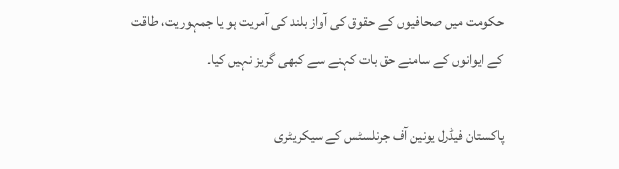حکومت میں صحافیوں کے حقوق کی آواز بلند کی آمریت ہو یا جمہوریت، طاقت کے ایوانوں کے سامنے حق بات کہنے سے کبھی گریز نہیں کیا۔

پاکستان فیڈرل یونین آف جرنلسٹس کے سیکریٹری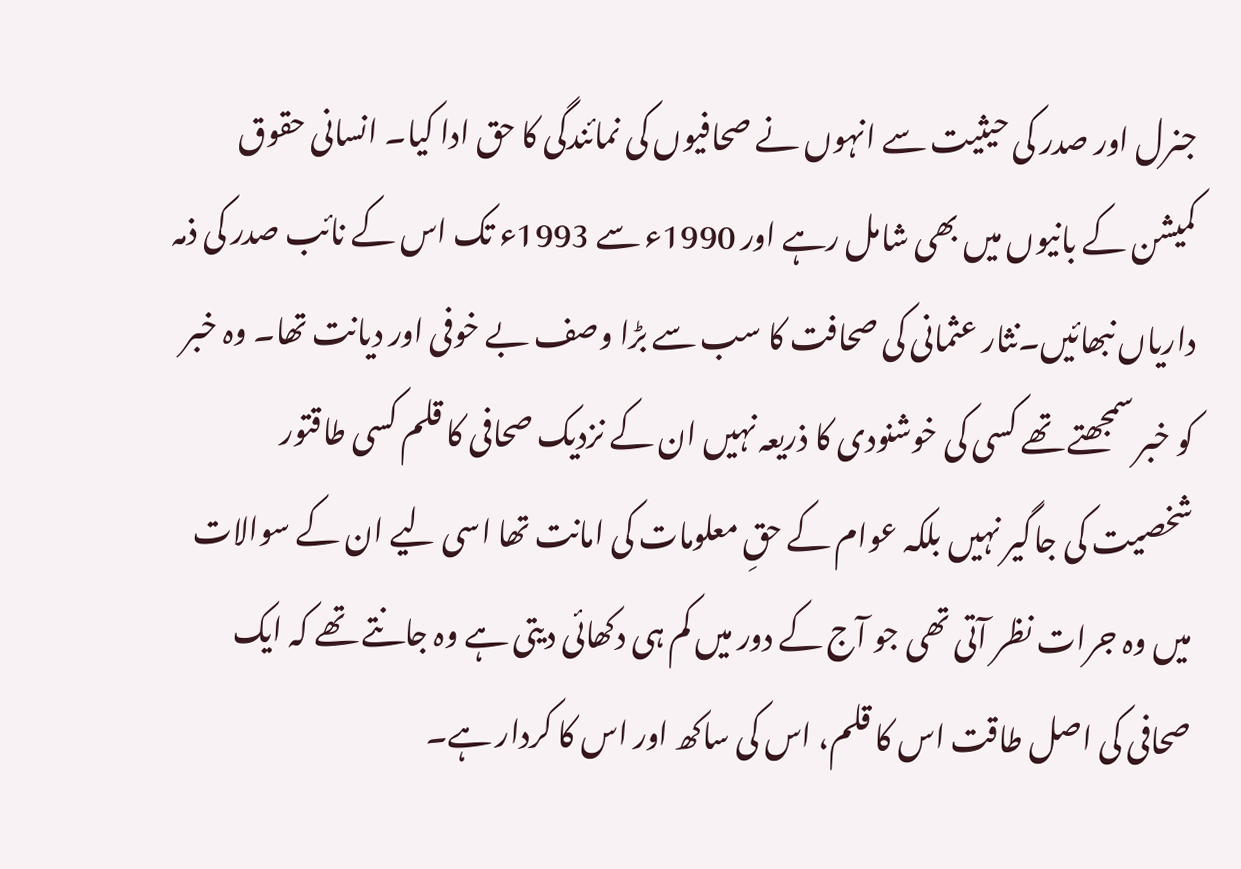جنرل اور صدر کی حیثیت سے انہوں نے صحافیوں کی نمائندگی کا حق ادا کیا۔ انسانی حقوق کمیشن کے بانیوں میں بھی شامل رہے اور 1990ء سے 1993ء تک اس کے نائب صدر کی ذمہ داریاں نبھائیں۔نثار عثمانی کی صحافت کا سب سے بڑا وصف بے خوفی اور دیانت تھا۔ وہ خبر کو خبر سمجھتے تھے کسی کی خوشنودی کا ذریعہ نہیں ان کے نزدیک صحافی کا قلم کسی طاقتور شخصیت کی جاگیر نہیں بلکہ عوام کے حقِ معلومات کی امانت تھا اسی لیے ان کے سوالات میں وہ جرات نظر آتی تھی جو آج کے دور میں کم ہی دکھائی دیتی ہے وہ جانتے تھے کہ ایک صحافی کی اصل طاقت اس کا قلم، اس کی ساکھ اور اس کا کردار ہے۔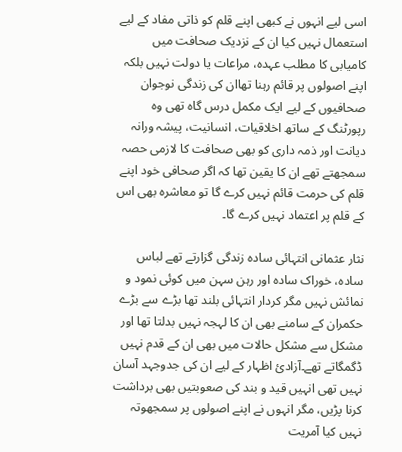اسی لیے انہوں نے کبھی اپنے قلم کو ذاتی مفاد کے لیے استعمال نہیں کیا ان کے نزدیک صحافت میں کامیابی کا مطلب عہدہ، مراعات یا دولت نہیں بلکہ اپنے اصولوں پر قائم رہنا تھاان کی زندگی نوجوان صحافیوں کے لیے ایک مکمل درس گاہ تھی وہ رپورٹنگ کے ساتھ اخلاقیات، انسانیت، پیشہ ورانہ دیانت اور ذمہ داری کو بھی صحافت کا لازمی حصہ سمجھتے تھے ان کا یقین تھا کہ اگر صحافی خود اپنے قلم کی حرمت قائم نہیں کرے گا تو معاشرہ بھی اس کے قلم پر اعتماد نہیں کرے گا۔

نثار عثمانی انتہائی سادہ زندگی گزارتے تھے لباس سادہ، خوراک سادہ اور رہن سہن میں کوئی نمود و نمائش نہیں مگر کردار انتہائی بلند تھا بڑے سے بڑے حکمران کے سامنے بھی ان کا لہجہ نہیں بدلتا تھا اور مشکل سے مشکل حالات میں بھی ان کے قدم نہیں ڈگمگاتے تھے۔آزادیٔ اظہار کے لیے ان کی جدوجہد آسان نہیں تھی انہیں قید و بند کی صعوبتیں بھی برداشت کرنا پڑیں، مگر انہوں نے اپنے اصولوں پر سمجھوتہ نہیں کیا آمریت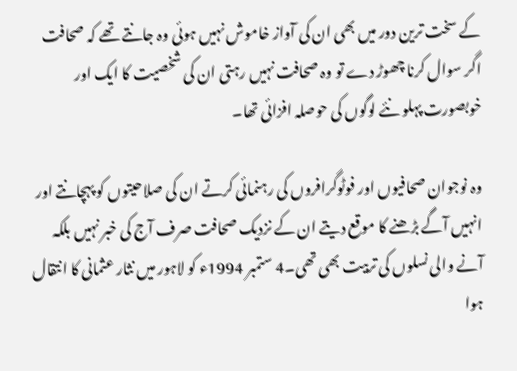کے سخت ترین دور میں بھی ان کی آواز خاموش نہیں ہوئی وہ جانتے تھے کہ صحافت اگر سوال کرنا چھوڑ دے تو وہ صحافت نہیں رہتی ان کی شخصیت کا ایک اور خوبصورت پہلو نئے لوگوں کی حوصلہ افزائی تھا۔

وہ نوجوان صحافیوں اور فوٹوگرافروں کی رہنمائی کرتے ان کی صلاحیتوں کو پہچانتے اور انہیں آگے بڑھنے کا موقع دیتے ان کے نزدیک صحافت صرف آج کی خبر نہیں بلکہ آنے والی نسلوں کی تربیت بھی تھی۔4 ستمبر 1994ء کو لاہور میں نثار عثمانی کا انتقال ہوا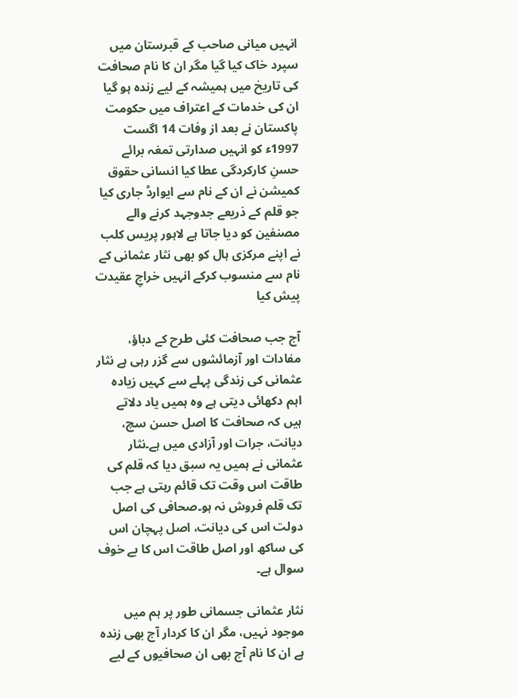انہیں میانی صاحب کے قبرستان میں سپرد خاک کیا گیا مگر ان کا نام صحافت کی تاریخ میں ہمیشہ کے لیے زندہ ہو گیا ان کی خدمات کے اعتراف میں حکومت پاکستان نے بعد از وفات 14 اگست 1997ء کو انہیں صدارتی تمغہ برائے حسنِ کارکردگی عطا کیا انسانی حقوق کمیشن نے ان کے نام سے ایوارڈ جاری کیا جو قلم کے ذریعے جدوجہد کرنے والے مصنفین کو دیا جاتا ہے لاہور پریس کلب نے اپنے مرکزی ہال کو بھی نثار عثمانی کے نام سے منسوب کرکے انہیں خراجِ عقیدت پیش کیا

آج جب صحافت کئی طرح کے دباؤ، مفادات اور آزمائشوں سے گزر رہی ہے نثار عثمانی کی زندگی پہلے سے کہیں زیادہ اہم دکھائی دیتی ہے وہ ہمیں یاد دلاتے ہیں کہ صحافت کا اصل حسن سچ، دیانت، جرات اور آزادی میں ہے۔نثار عثمانی نے ہمیں یہ سبق دیا کہ قلم کی طاقت اس وقت تک قائم رہتی ہے جب تک قلم فروش نہ ہو۔صحافی کی اصل دولت اس کی دیانت، اصل پہچان اس کی ساکھ اور اصل طاقت اس کا بے خوف سوال ہے۔

نثار عثمانی جسمانی طور پر ہم میں موجود نہیں، مگر ان کا کردار آج بھی زندہ ہے ان کا نام آج بھی ان صحافیوں کے لیے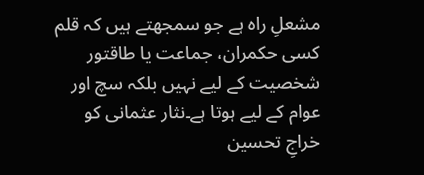مشعلِ راہ ہے جو سمجھتے ہیں کہ قلم کسی حکمران، جماعت یا طاقتور شخصیت کے لیے نہیں بلکہ سچ اور عوام کے لیے ہوتا ہے۔نثار عثمانی کو خراجِ تحسین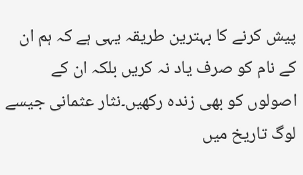پیش کرنے کا بہترین طریقہ یہی ہے کہ ہم ان کے نام کو صرف یاد نہ کریں بلکہ ان کے اصولوں کو بھی زندہ رکھیں۔نثار عثمانی جیسے لوگ تاریخ میں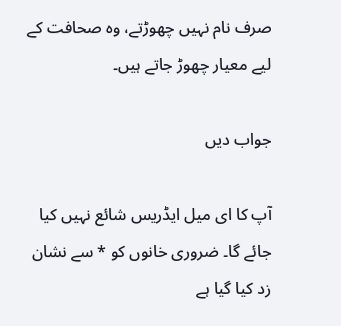صرف نام نہیں چھوڑتے، وہ صحافت کے لیے معیار چھوڑ جاتے ہیں۔

جواب دیں

آپ کا ای میل ایڈریس شائع نہیں کیا جائے گا۔ ضروری خانوں کو * سے نشان زد کیا گیا ہے